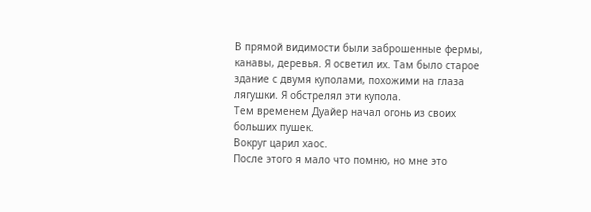В прямой видимости были заброшенные фермы, канавы, деревья. Я осветил их. Там было старое здание с двумя куполами, похожими на глаза лягушки. Я обстрелял эти купола.
Тем временем Дуайер начал огонь из своих больших пушек.
Вокруг царил хаос.
После этого я мало что помню, но мне это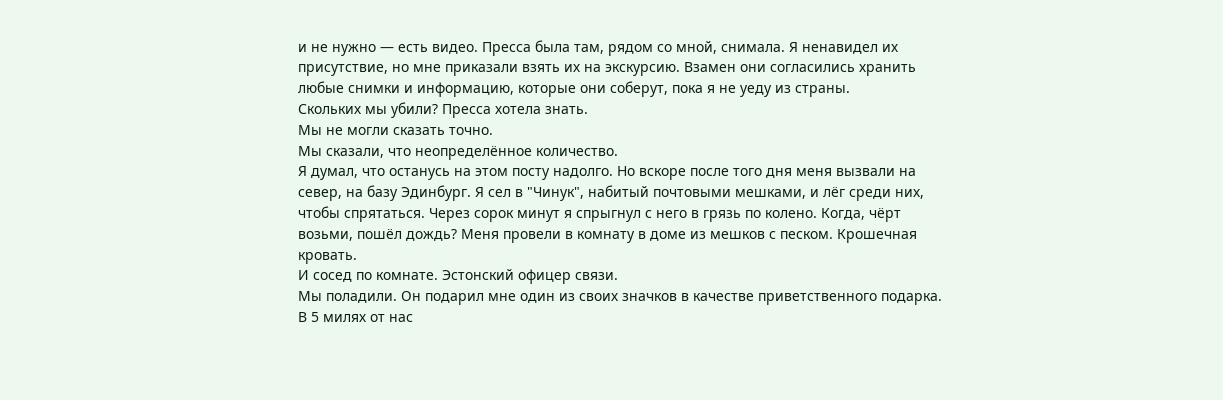и не нужно — есть видео. Пресса была там, рядом со мной, снимала. Я ненавидел их присутствие, но мне приказали взять их на экскурсию. Взамен они согласились хранить любые снимки и информацию, которые они соберут, пока я не уеду из страны.
Скольких мы убили? Пресса хотела знать.
Мы не могли сказать точно.
Мы сказали, что неопределённое количество.
Я думал, что останусь на этом посту надолго. Но вскоре после того дня меня вызвали на север, на базу Эдинбург. Я сел в "Чинук", набитый почтовыми мешками, и лёг среди них, чтобы спрятаться. Через сорок минут я спрыгнул с него в грязь по колено. Когда, чёрт возьми, пошёл дождь? Меня провели в комнату в доме из мешков с песком. Крошечная кровать.
И сосед по комнате. Эстонский офицер связи.
Мы поладили. Он подарил мне один из своих значков в качестве приветственного подарка.
В 5 милях от нас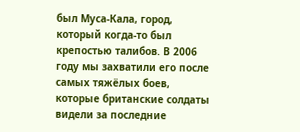был Муса-Кала, город, который когда-то был крепостью талибов. В 2006 году мы захватили его после самых тяжёлых боев, которые британские солдаты видели за последние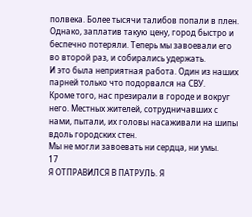полвека. Более тысячи талибов попали в плен. Однако, заплатив такую цену, город быстро и беспечно потеряли. Теперь мы завоевали его во второй раз, и собирались удержать.
И это была неприятная работа. Один из наших парней только что подорвался на СВУ.
Кроме того, нас презирали в городе и вокруг него. Местных жителей, сотрудничавших с нами, пытали, их головы насаживали на шипы вдоль городских стен.
Мы не могли завоевать ни сердца, ни умы.
17
Я ОТПРАВИЛСЯ В ПАТРУЛЬ. Я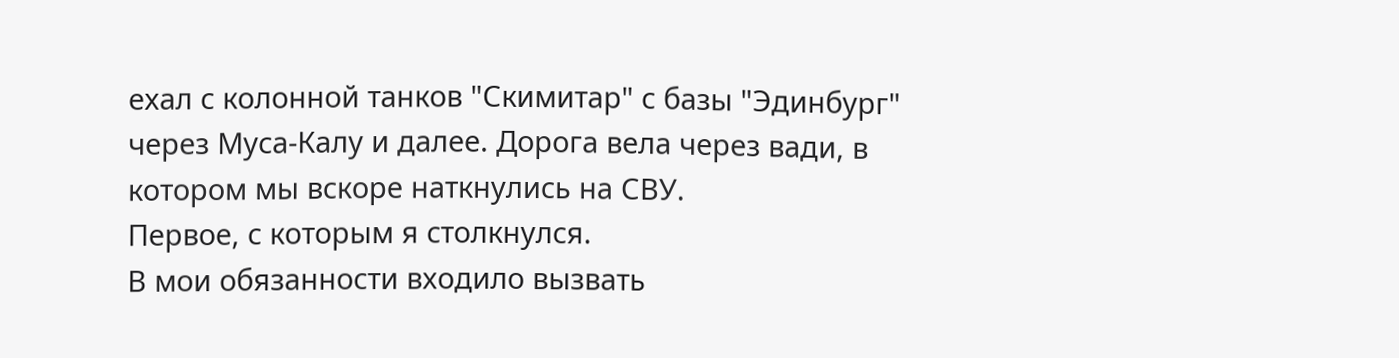ехал с колонной танков "Скимитар" с базы "Эдинбург" через Муса-Калу и далее. Дорога вела через вади, в котором мы вскоре наткнулись на СВУ.
Первое, с которым я столкнулся.
В мои обязанности входило вызвать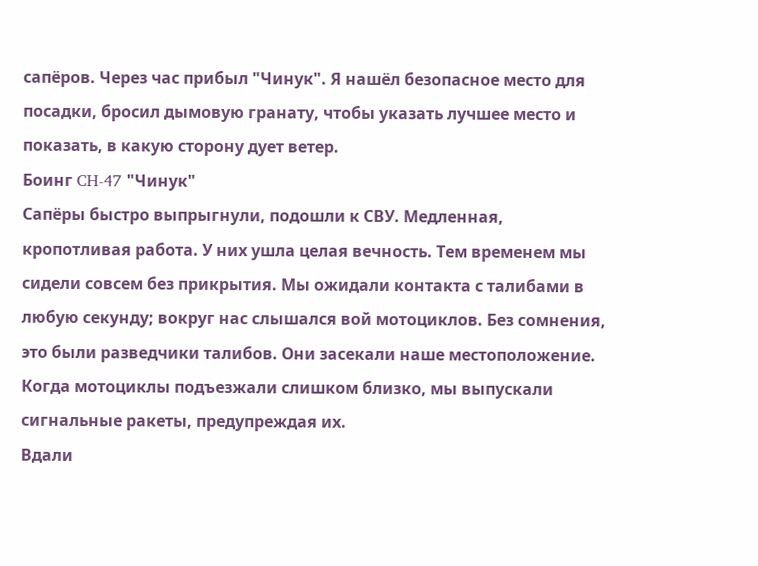сапёров. Через час прибыл "Чинук". Я нашёл безопасное место для посадки, бросил дымовую гранату, чтобы указать лучшее место и показать, в какую сторону дует ветер.
Боинг CH-47 "Чинук"
Сапёры быстро выпрыгнули, подошли к СВУ. Медленная, кропотливая работа. У них ушла целая вечность. Тем временем мы сидели совсем без прикрытия. Мы ожидали контакта с талибами в любую секунду; вокруг нас слышался вой мотоциклов. Без сомнения, это были разведчики талибов. Они засекали наше местоположение. Когда мотоциклы подъезжали слишком близко, мы выпускали сигнальные ракеты, предупреждая их.
Вдали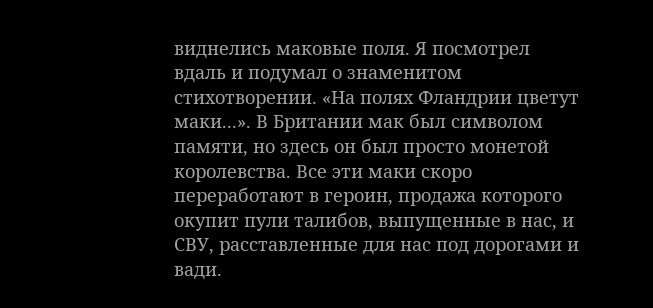виднелись маковые поля. Я посмотрел вдаль и подумал о знаменитом стихотворении. «На полях Фландрии цветут маки...». В Британии мак был символом памяти, но здесь он был просто монетой королевства. Все эти маки скоро переработают в героин, продажа которого окупит пули талибов, выпущенные в нас, и СВУ, расставленные для нас под дорогами и вади.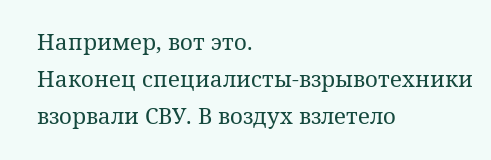Например, вот это.
Наконец специалисты-взрывотехники взорвали СВУ. В воздух взлетело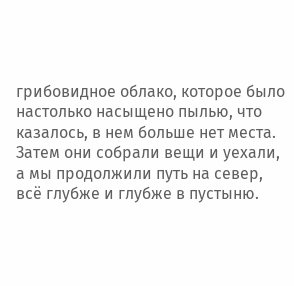грибовидное облако, которое было настолько насыщено пылью, что казалось, в нем больше нет места.
Затем они собрали вещи и уехали, а мы продолжили путь на север, всё глубже и глубже в пустыню.